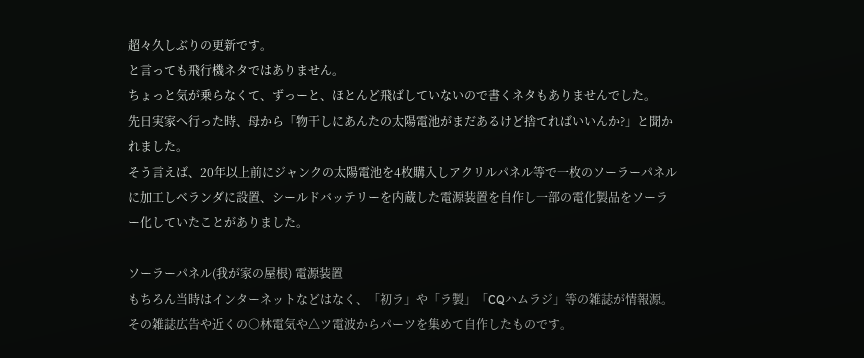超々久しぶりの更新です。
と言っても飛行機ネタではありません。
ちょっと気が乗らなくて、ずっーと、ほとんど飛ばしていないので書くネタもありませんでした。
先日実家へ行った時、母から「物干しにあんたの太陽電池がまだあるけど捨てればいいんか?」と聞かれました。
そう言えば、20年以上前にジャンクの太陽電池を4枚購入しアクリルパネル等で一枚のソーラーパネルに加工しベランダに設置、シールドバッテリーを内蔵した電源装置を自作し一部の電化製品をソーラー化していたことがありました。

ソーラーパネル(我が家の屋根) 電源装置
もちろん当時はインターネットなどはなく、「初ラ」や「ラ製」「CQハムラジ」等の雑誌が情報源。その雑誌広告や近くの○林電気や△ツ電波からパーツを集めて自作したものです。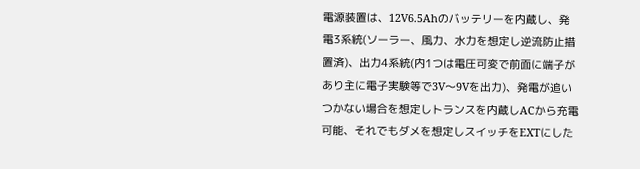電源装置は、12V6.5Ahのバッテリーを内蔵し、発電3系統(ソーラー、風力、水力を想定し逆流防止措置済)、出力4系統(内1つは電圧可変で前面に端子があり主に電子実験等で3V〜9Vを出力)、発電が追いつかない場合を想定しトランスを内蔵しACから充電可能、それでもダメを想定しスイッチをEXTにした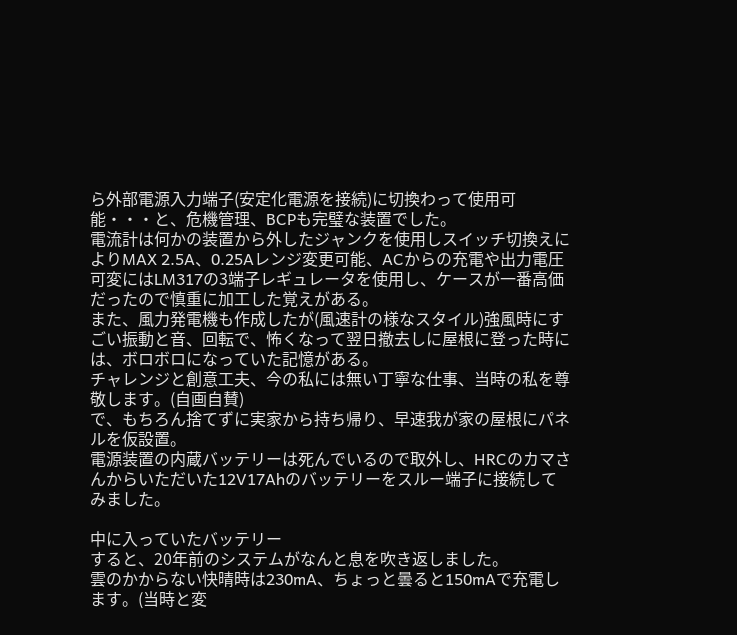ら外部電源入力端子(安定化電源を接続)に切換わって使用可能・・・と、危機管理、BCPも完璧な装置でした。
電流計は何かの装置から外したジャンクを使用しスイッチ切換えによりMAX 2.5A、0.25Aレンジ変更可能、ACからの充電や出力電圧可変にはLM317の3端子レギュレータを使用し、ケースが一番高価だったので慎重に加工した覚えがある。
また、風力発電機も作成したが(風速計の様なスタイル)強風時にすごい振動と音、回転で、怖くなって翌日撤去しに屋根に登った時には、ボロボロになっていた記憶がある。
チャレンジと創意工夫、今の私には無い丁寧な仕事、当時の私を尊敬します。(自画自賛)
で、もちろん捨てずに実家から持ち帰り、早速我が家の屋根にパネルを仮設置。
電源装置の内蔵バッテリーは死んでいるので取外し、HRCのカマさんからいただいた12V17Ahのバッテリーをスルー端子に接続してみました。

中に入っていたバッテリー
すると、20年前のシステムがなんと息を吹き返しました。
雲のかからない快晴時は230mA、ちょっと曇ると150mAで充電します。(当時と変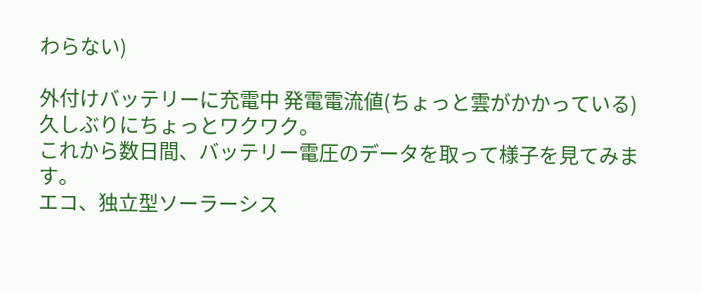わらない)

外付けバッテリーに充電中 発電電流値(ちょっと雲がかかっている)
久しぶりにちょっとワクワク。
これから数日間、バッテリー電圧のデータを取って様子を見てみます。
エコ、独立型ソーラーシス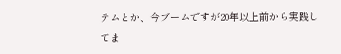テムとか、今ブームですが20年以上前から実践してま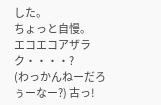した。
ちょっと自慢。
エコエコアザラク・・・・?
(わっかんねーだろぅーなー?) 古っ!